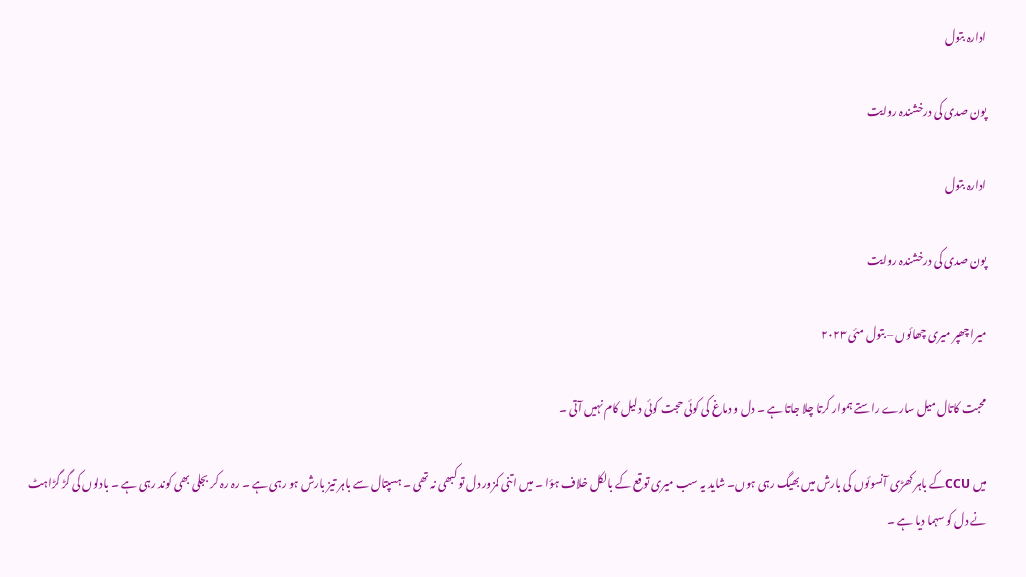ادارہ بتول

پون صدی کی درخشندہ روایت

ادارہ بتول

پون صدی کی درخشندہ روایت

میرا چھپر میری چھائوں – بتول مئی ۲۰۲۳

محبت کاتال میل سارے راستے ہموار کرتا چلا جاتا ہے ۔ دل و دماغ کی کوئی حجت کوئی دلیل کام نہیں آتی ۔

میں CCUکے باہر کھڑی آنسوئوں کی بارش میں بھیگ رہی ہوں۔ شاید یہ سب میری توقع کے بالکل خلاف ہؤا ۔ میں اتنی کمزور دل تو کبھی نہ تھی ۔ ہسپتال سے باہر تیز بارش ہو رہی ہے ۔ رہ رہ کر بجلی بھی کوند رہی ہے ۔ بادلوں کی گڑ گڑاہٹ نے دل کو سہما دیا ہے ۔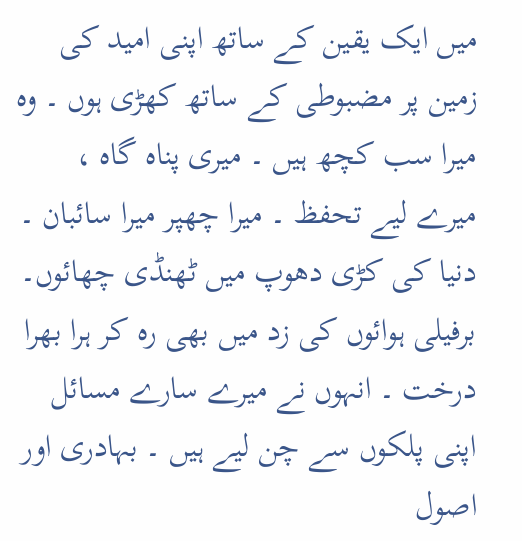میں ایک یقین کے ساتھ اپنی امید کی زمین پر مضبوطی کے ساتھ کھڑی ہوں ۔ وہ میرا سب کچھ ہیں ۔ میری پناہ گاہ ، میرے لیے تحفظ ۔ میرا چھپر میرا سائبان ۔ دنیا کی کڑی دھوپ میں ٹھنڈی چھائوں۔ برفیلی ہوائوں کی زد میں بھی رہ کر ہرا بھرا درخت ۔ انہوں نے میرے سارے مسائل اپنی پلکوں سے چن لیے ہیں ۔ بہادری اور اصول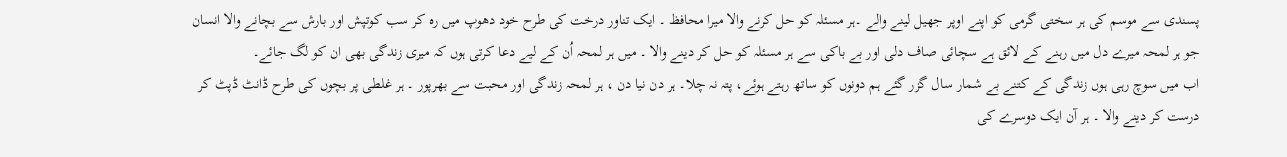پسندی سے موسم کی ہر سختی گرمی کو اپنے اوپر جھیل لینے والے ۔ہر مسئلہ کو حل کرنے والا میرا محافظ ۔ ایک تناور درخت کی طرح خود دھوپ میں رہ کر سب کوتپش اور بارش سے بچانے والا انسان جو ہر لمحہ میرے دل میں رہنے کے لائق ہے سچائی صاف دلی اور بے باکی سے ہر مسئلہ کو حل کر دینے والا ۔ میں ہر لمحہ اُن کے لیے دعا کرتی ہوں کہ میری زندگی بھی ان کو لگ جائے۔
اب میں سوچ رہی ہوں زندگی کے کتنے بے شمار سال گزر گئے ہم دونوں کو ساتھ رہتے ہوئے، پتہ نہ چلا۔ ہر دن نیا دن ، ہر لمحہ زندگی اور محبت سے بھرپور ۔ ہر غلطی پر بچوں کی طرح ڈانٹ ڈپٹ کر درست کر دینے والا ۔ ہر آن ایک دوسرے کی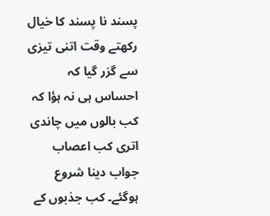پسند نا پسند کا خیال رکھتے وقت اتنی تیزی سے گزر گیا کہ احساس ہی نہ ہؤا کہ کب بالوں میں چاندی اتری کب اعصاب جواب دینا شروع ہوگئے۔ کب جذبوں کے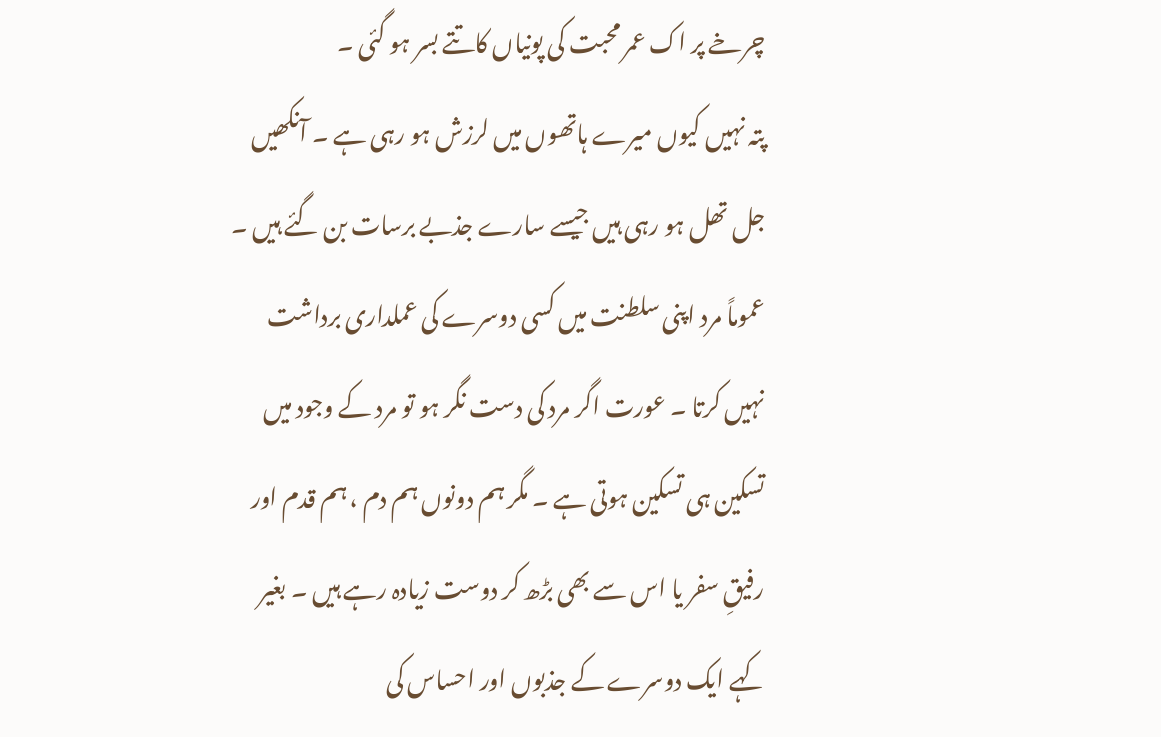چرخے پر اک عمر محبت کی پونیاں کاتتے بسر ہو گئی ۔
پتہ نہیں کیوں میرے ہاتھوں میں لرزش ہو رہی ہے ۔ آنکھیں جل تھل ہو رہی ہیں جیسے سارے جذبے برسات بن گئے ہیں ۔ عموماً مرد اپنی سلطنت میں کسی دوسرے کی عملداری برداشت نہیں کرتا ۔ عورت اگر مرد کی دست نگر ہو تو مرد کے وجود میں تسکین ہی تسکین ہوتی ہے ۔ مگر ہم دونوں ہم دم ، ہم قدم اور رفیقِ سفر یا اس سے بھی بڑھ کر دوست زیادہ رہے ہیں ۔ بغیر کہے ایک دوسرے کے جذبوں اور احساس کی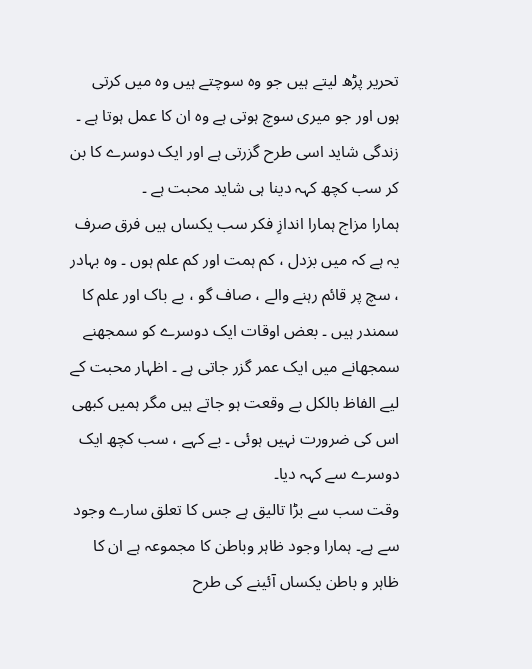تحریر پڑھ لیتے ہیں جو وہ سوچتے ہیں وہ میں کرتی ہوں اور جو میری سوچ ہوتی ہے وہ ان کا عمل ہوتا ہے ۔ زندگی شاید اسی طرح گزرتی ہے اور ایک دوسرے کا بن کر سب کچھ کہہ دینا ہی شاید محبت ہے ۔
ہمارا مزاج ہمارا اندازِ فکر سب یکساں ہیں فرق صرف یہ ہے کہ میں بزدل ، کم ہمت اور کم علم ہوں ۔ وہ بہادر ، سچ پر قائم رہنے والے ، صاف گو ، بے باک اور علم کا سمندر ہیں ۔ بعض اوقات ایک دوسرے کو سمجھنے سمجھانے میں ایک عمر گزر جاتی ہے ۔ اظہار محبت کے لیے الفاظ بالکل بے وقعت ہو جاتے ہیں مگر ہمیں کبھی اس کی ضرورت نہیں ہوئی ۔ بے کہے ، سب کچھ ایک دوسرے سے کہہ دیا۔
وقت سب سے بڑا تالیق ہے جس کا تعلق سارے وجود سے ہے۔ ہمارا وجود ظاہر وباطن کا مجموعہ ہے ان کا ظاہر و باطن یکساں آئینے کی طرح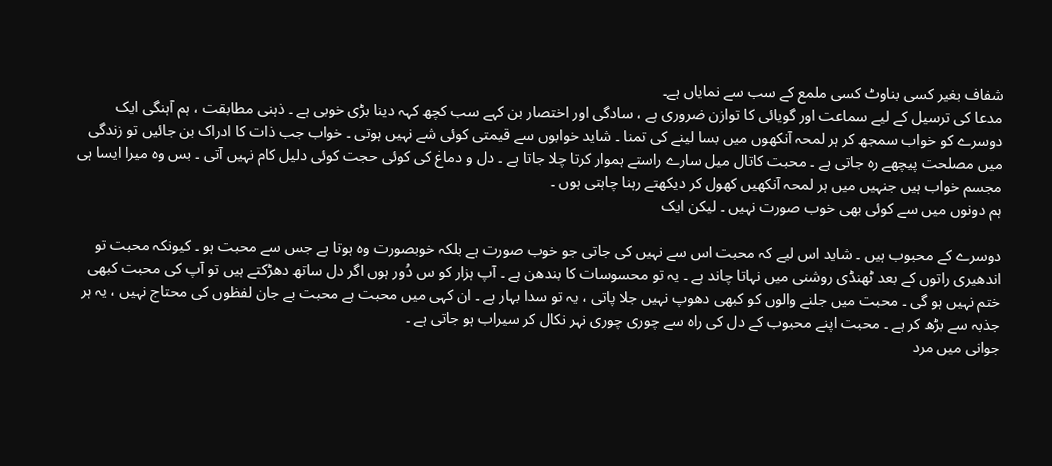شفاف بغیر کسی بناوٹ کسی ملمع کے سب سے نمایاں ہے۔
مدعا کی ترسیل کے لیے سماعت اور گویائی کا توازن ضروری ہے ، سادگی اور اختصار بن کہے سب کچھ کہہ دینا بڑی خوبی ہے ۔ ذہنی مطابقت ، ہم آہنگی ایک دوسرے کو خواب سمجھ کر ہر لمحہ آنکھوں میں بسا لینے کی تمنا ۔ شاید خوابوں سے قیمتی کوئی شے نہیں ہوتی ۔ خواب جب ذات کا ادراک بن جائیں تو زندگی میں مصلحت پیچھے رہ جاتی ہے ۔ محبت کاتال میل سارے راستے ہموار کرتا چلا جاتا ہے ۔ دل و دماغ کی کوئی حجت کوئی دلیل کام نہیں آتی ۔ بس وہ میرا ایسا ہی مجسم خواب ہیں جنہیں میں ہر لمحہ آنکھیں کھول کر دیکھتے رہنا چاہتی ہوں ۔
ہم دونوں میں سے کوئی بھی خوب صورت نہیں ۔ لیکن ایک

دوسرے کے محبوب ہیں ۔ شاید اس لیے کہ محبت اس سے نہیں کی جاتی جو خوب صورت ہے بلکہ خوبصورت وہ ہوتا ہے جس سے محبت ہو ۔ کیونکہ محبت تو اندھیری راتوں کے بعد ٹھنڈی روشنی میں نہاتا چاند ہے ۔ یہ تو محسوسات کا بندھن ہے ۔ آپ ہزار کو س دُور ہوں اگر دل ساتھ دھڑکتے ہیں تو آپ کی محبت کبھی ختم نہیں ہو گی ۔ محبت میں جلنے والوں کو کبھی دھوپ نہیں جلا پاتی ، یہ تو سدا بہار ہے ۔ ان کہی میں محبت ہے محبت بے جان لفظوں کی محتاج نہیں ، یہ ہر جذبہ سے بڑھ کر ہے ۔ محبت اپنے محبوب کے دل کی راہ سے چوری چوری نہر نکال کر سیراب ہو جاتی ہے ۔
جوانی میں مرد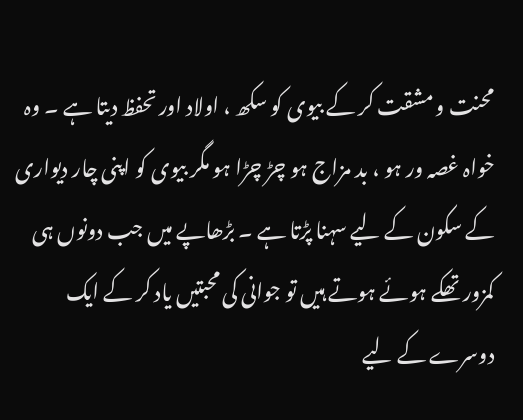محنت و مشقت کر کے بیوی کو سکھ ، اولاد اور تحفظ دیتا ہے ۔ وہ خواہ غصہ ور ہو ، بد مزاج ہو چڑ چڑا ہو مگر بیوی کو اپنی چار دیواری کے سکون کے لیے سہنا پڑتا ہے ۔ بڑھاپے میں جب دونوں ہی کمزور تھکے ہوئے ہوتے ہیں تو جوانی کی محبتیں یاد کر کے ایک دوسرے کے لیے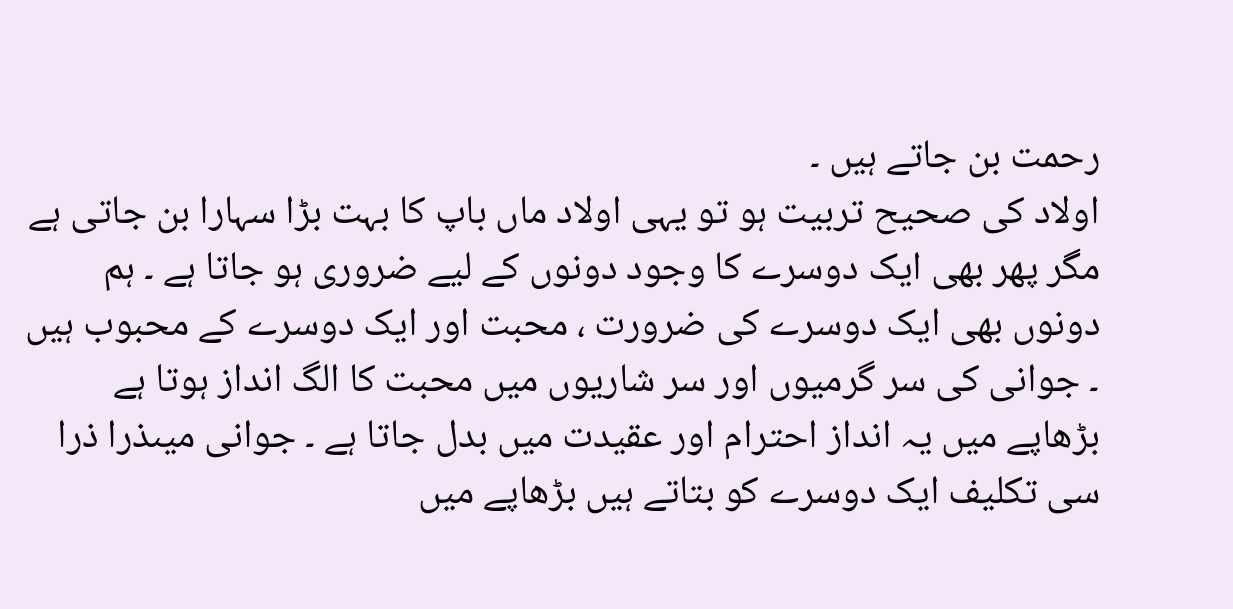رحمت بن جاتے ہیں ۔
اولاد کی صحیح تربیت ہو تو یہی اولاد ماں باپ کا بہت بڑا سہارا بن جاتی ہے مگر پھر بھی ایک دوسرے کا وجود دونوں کے لیے ضروری ہو جاتا ہے ۔ ہم دونوں بھی ایک دوسرے کی ضرورت ، محبت اور ایک دوسرے کے محبوب ہیں ۔ جوانی کی سر گرمیوں اور سر شاریوں میں محبت کا الگ انداز ہوتا ہے بڑھاپے میں یہ انداز احترام اور عقیدت میں بدل جاتا ہے ۔ جوانی میںذرا ذرا سی تکلیف ایک دوسرے کو بتاتے ہیں بڑھاپے میں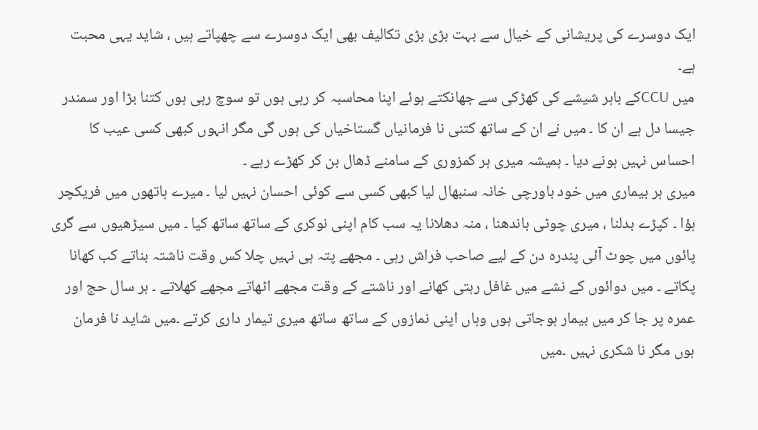ایک دوسرے کی پریشانی کے خیال سے بہت بڑی بڑی تکالیف بھی ایک دوسرے سے چھپاتے ہیں ، شاید یہی محبت ہے۔
میں CCUکے باہر شیشے کی کھڑکی سے جھانکتے ہوئے اپنا محاسبہ کر رہی ہوں تو سوچ رہی ہوں کتنا بڑا اور سمندر جیسا دل ہے ان کا ۔ میں نے ان کے ساتھ کتنی نا فرمانیاں گستاخیاں کی ہوں گی مگر انہوں کبھی کسی عیب کا احساس نہیں ہونے دیا ۔ ہمیشہ میری ہر کمزوری کے سامنے ڈھال بن کر کھڑے رہے ۔
میری ہر بیماری میں خود باورچی خانہ سنبھال لیا کبھی کسی سے کوئی احسان نہیں لیا ۔ میرے ہاتھوں میں فریکچر ہؤا ۔ کپڑے بدلنا ، میری چوٹی باندھنا ، منہ دھلانا یہ سب کام اپنی نوکری کے ساتھ ساتھ کیا ۔ میں سیڑھیوں سے گری پائوں میں چوٹ آئی پندرہ دن کے لیے صاحب فراش رہی ۔ مجھے پتہ ہی نہیں چلا کس وقت ناشتہ بناتے کب کھانا پکاتے ۔ میں دوائوں کے نشے میں غافل رہتی کھانے اور ناشتے کے وقت مجھے اٹھاتے مجھے کھلاتے ۔ ہر سال حج اور عمرہ پر جا کر میں بیمار ہوجاتی ہوں وہاں اپنی نمازوں کے ساتھ ساتھ میری تیمار داری کرتے ۔میں شاید نا فرمان ہوں مگر نا شکری نہیں ۔میں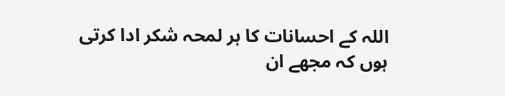اللہ کے احسانات کا ہر لمحہ شکر ادا کرتی ہوں کہ مجھے ان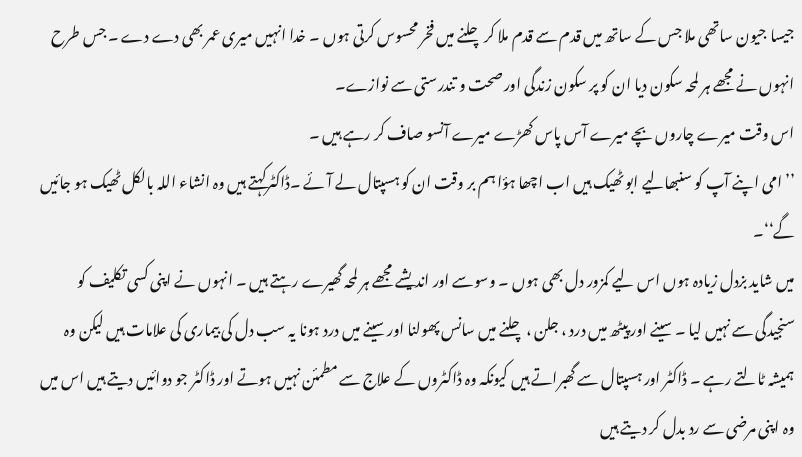جیسا جیون ساتھی ملا جس کے ساتھ میں قدم سے قدم ملا کر چلنے میں فخر محسوس کرتی ہوں ۔ خدا انہیں میری عمر بھی دے دے ۔ جس طرح انہوں نے مجھے ہر لمحہ سکون دیا ان کو پر سکون زندگی اور صحت و تندرستی سے نوازے۔
اس وقت میرے چاروں بچے میرے آس پاس کھڑے میرے آنسو صاف کر رہے ہیں ۔
’’ امی اپنے آپ کو سنبھالیے ابو ٹھیک ہیں اب اچھا ہؤا ہم بر وقت ان کو ہسپتال لے آئے ۔ڈاکٹرکہتے ہیں وہ انشاء اللہ بالکل ٹھیک ہو جائیں گے‘‘۔
میں شاید بزدل زیادہ ہوں اس لیے کمزور دل بھی ہوں ۔ وسوسے اور اندیشے مجھے ہر لمحہ گھیرے رہتے ہیں ۔ انہوں نے اپنی کسی تکلیف کو سنجیدگی سے نہیں لیا ۔ سینے اور پیٹھ میں درد ، جلن ، چلنے میں سانس پھولنا اور سینے میں درد ہونا یہ سب دل کی بیماری کی علامات ہیں لیکن وہ ہمیشہ ٹالتے رہے ۔ ڈاکٹر اور ہسپتال سے گھبراتے ہیں کیونکہ وہ ڈاکٹروں کے علاج سے مطمئن نہیں ہوتے اور ڈاکٹر جو دوائیں دیتے ہیں اس میں وہ اپنی مرضی سے رد بدل کر دیتے ہیں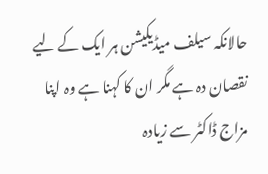حالانکہ سیلف میڈیکیشن ہر ایک کے لیے نقصان دہ ہے مگر ان کا کہنا ہے وہ اپنا مزاج ڈاکٹر سے زیادہ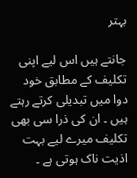بہتر

جانتے ہیں اس لیے اپنی تکلیف کے مطابق خود دوا میں تبدیلی کرتے رہتے ہیں ۔ ان کی ذرا سی بھی تکلیف میرے لیے بہت اذیت ناک ہوتی ہے ۔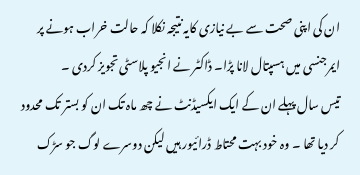ان کی اپنی صحت سے بے نیازی کایہ نتیجہ نکلا کہ حالت خراب ہونے پر ایمرجنسی میں ہسپتال لانا پڑا۔ ڈاکٹر نے انجیو پلاسٹی تجویز کردی ۔
تیس سال پہلے ان کے ایک ایکسیڈنٹ نے چھ ماہ تک ان کو بستر تک محدود کر دیا تھا ۔ وہ خود بہت محتاط ڈرائیور ہیں لیکن دوسرے لوگ جو سڑک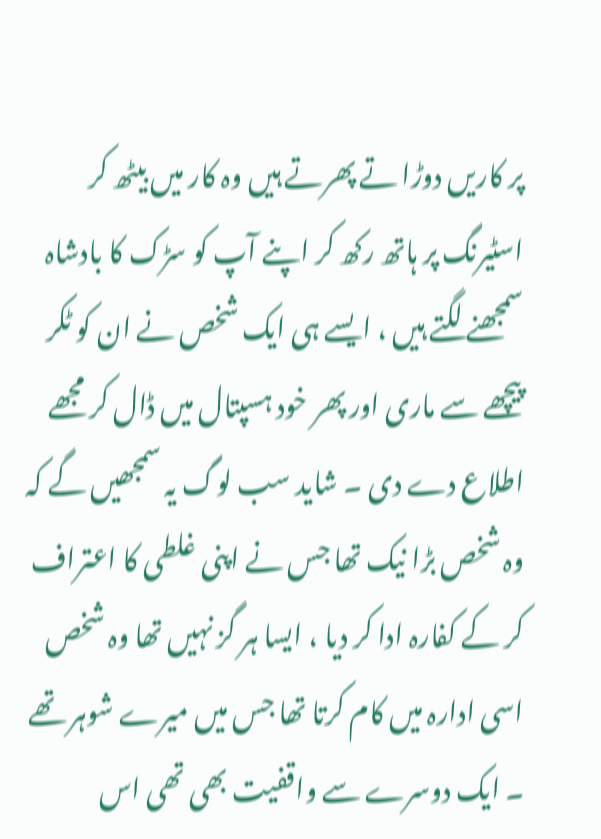پر کاریں دوڑا تے پھرتے ہیں وہ کار میں بیٹھ کر اسٹیرنگ پر ہاتھ رکھ کر اپنے آپ کو سڑک کا بادشاہ سمجھنے لگتے ہیں ، ایسے ہی ایک شخص نے ان کو ٹکر پیچھے سے ماری اور پھر خود ہسپتال میں ڈال کر مجھے اطلاع دے دی ۔ شاید سب لوگ یہ سمجھیں گے کہ وہ شخص بڑا نیک تھا جس نے اپنی غلطی کا اعتراف کر کے کفارہ ادا کر دیا ، ایسا ہر گز نہیں تھا وہ شخص اسی ادارہ میں کام کرتا تھا جس میں میرے شوہر تھے ۔ ایک دوسرے سے واقفیت بھی تھی اس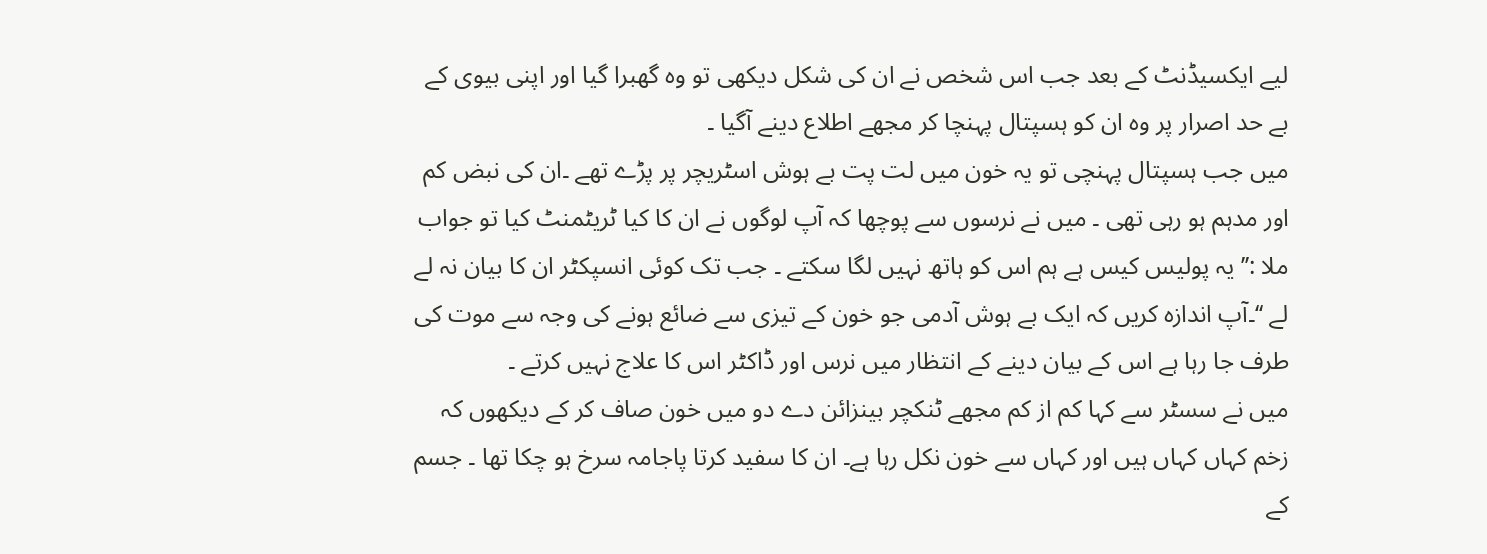لیے ایکسیڈنٹ کے بعد جب اس شخص نے ان کی شکل دیکھی تو وہ گھبرا گیا اور اپنی بیوی کے بے حد اصرار پر وہ ان کو ہسپتال پہنچا کر مجھے اطلاع دینے آگیا ۔
میں جب ہسپتال پہنچی تو یہ خون میں لت پت بے ہوش اسٹریچر پر پڑے تھے ۔ان کی نبض کم اور مدہم ہو رہی تھی ۔ میں نے نرسوں سے پوچھا کہ آپ لوگوں نے ان کا کیا ٹریٹمنٹ کیا تو جواب ملا :’’ یہ پولیس کیس ہے ہم اس کو ہاتھ نہیں لگا سکتے ۔ جب تک کوئی انسپکٹر ان کا بیان نہ لے لے ‘‘۔آپ اندازہ کریں کہ ایک بے ہوش آدمی جو خون کے تیزی سے ضائع ہونے کی وجہ سے موت کی طرف جا رہا ہے اس کے بیان دینے کے انتظار میں نرس اور ڈاکٹر اس کا علاج نہیں کرتے ۔
میں نے سسٹر سے کہا کم از کم مجھے ٹنکچر بینزائن دے دو میں خون صاف کر کے دیکھوں کہ زخم کہاں کہاں ہیں اور کہاں سے خون نکل رہا ہے۔ ان کا سفید کرتا پاجامہ سرخ ہو چکا تھا ۔ جسم کے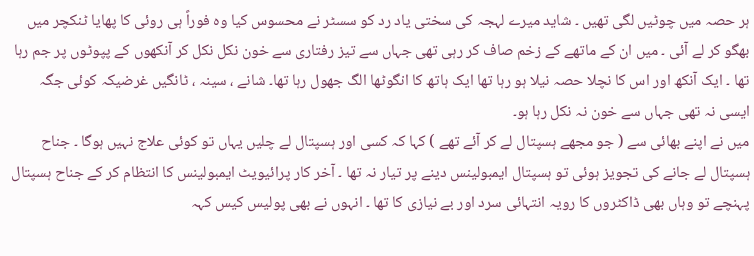ہر حصہ میں چوٹیں لگی تھیں ۔ شاید میرے لہجہ کی سختی یاد رد کو سسٹر نے محسوس کیا وہ فوراً ہی روئی کا پھایا ٹنکچر میں بھگو کر لے آئی ۔ میں ان کے ماتھے کے زخم صاف کر رہی تھی جہاں سے تیز رفتاری سے خون نکل نکل کر آنکھوں کے پپوٹوں پر جم رہا تھا ۔ ایک آنکھ اور اس کا نچلا حصہ نیلا ہو رہا تھا ایک ہاتھ کا انگوٹھا الگ جھول رہا تھا۔ شانے ، سینہ ، ٹانگیں غرضیکہ کوئی جگہ ایسی نہ تھی جہاں سے خون نہ نکل رہا ہو۔
میں نے اپنے بھائی سے ( جو مجھے ہسپتال لے کر آئے تھے ) کہا کہ کسی اور ہسپتال لے چلیں یہاں تو کوئی علاج نہیں ہوگا ۔ جناح ہسپتال لے جانے کی تجویز ہوئی تو ہسپتال ایمبولینس دینے پر تیار نہ تھا ۔ آخر کار پرائیویٹ ایمبولینس کا انتظام کر کے جناح ہسپتال پہنچے تو وہاں بھی ڈاکٹروں کا رویہ انتہائی سرد اور بے نیازی کا تھا ۔ انہوں نے بھی پولیس کیس کہہ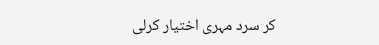کر سرد مہری اختیار کرلی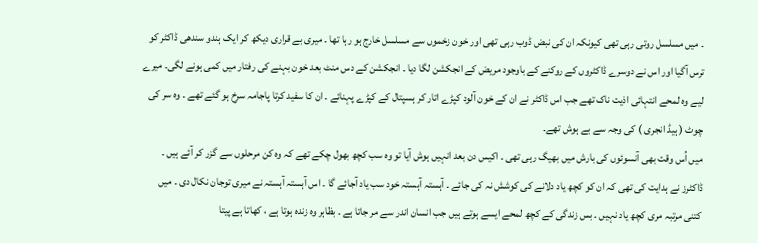۔ میں مسلسل روتی رہی تھی کیونکہ ان کی نبض ڈوب رہی تھی اور خون زخموں سے مسلسل خارج ہو رہا تھا ۔ میری بے قراری دیکھ کر ایک ہندو سندھی ڈاکٹر کو ترس آگیا اور اس نے دوسرے ڈاکٹروں کے روکنے کے باوجود مریض کے انجکشن لگا دیا ۔ انجکشن کے دس منٹ بعد خون بہنے کی رفتار میں کمی ہونے لگی۔ میرے لیے وہ لمحے انتہائی اذیت ناک تھے جب اس ڈاکٹر نے ان کے خون آلود کپڑے اتار کر ہسپتال کے کپڑے پہنائے ۔ ان کا سفید کرتا پاجامہ سرخ ہو گئے تھے ۔ وہ سر کی چوٹ ( ہیڈ انجری ) کی وجہ سے بے ہوش تھے۔
میں اُس وقت بھی آنسوئوں کی بارش میں بھیگ رہی تھی ۔ اکیس دن بعد انہیں ہوش آیا تو وہ سب کچھ بھول چکے تھے کہ وہ کن مرحلوں سے گزر کر آئے ہیں ۔ ڈاکٹرز نے ہدایت کی تھی کہ ان کو کچھ یاد دلانے کی کوشش نہ کی جائے ۔ آہستہ آہستہ خود سب یاد آجائے گا ۔ اس آہستہ آہستہ نے میری توجان نکال دی ۔ میں کتنی مرتبہ مری کچھ یاد نہیں ۔ بس زندگی کے کچھ لمحے ایسے ہوتے ہیں جب انسان اندر سے مر جاتا ہے ۔ بظاہر وہ زندہ ہوتا ہے ، کھاتا ہے پیتا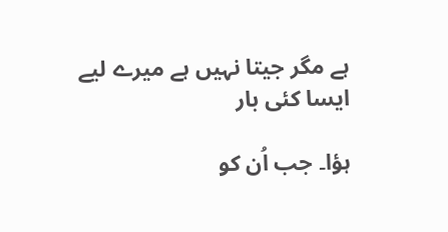ہے مگر جیتا نہیں ہے میرے لیے ایسا کئی بار

ہؤا۔ جب اُن کو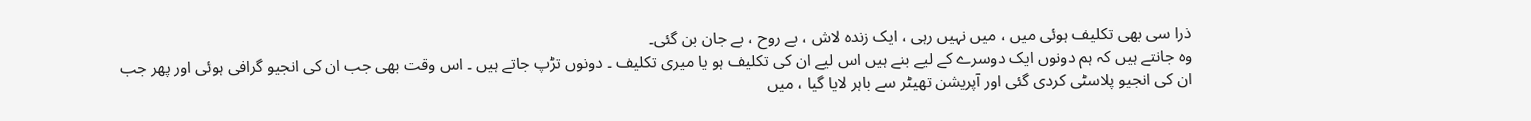ذرا سی بھی تکلیف ہوئی میں ، میں نہیں رہی ، ایک زندہ لاش ، بے روح ، بے جان بن گئی۔
وہ جانتے ہیں کہ ہم دونوں ایک دوسرے کے لیے بنے ہیں اس لیے ان کی تکلیف ہو یا میری تکلیف ۔ دونوں تڑپ جاتے ہیں ۔ اس وقت بھی جب ان کی انجیو گرافی ہوئی اور پھر جب ان کی انجیو پلاسٹی کردی گئی اور آپریشن تھیٹر سے باہر لایا گیا ، میں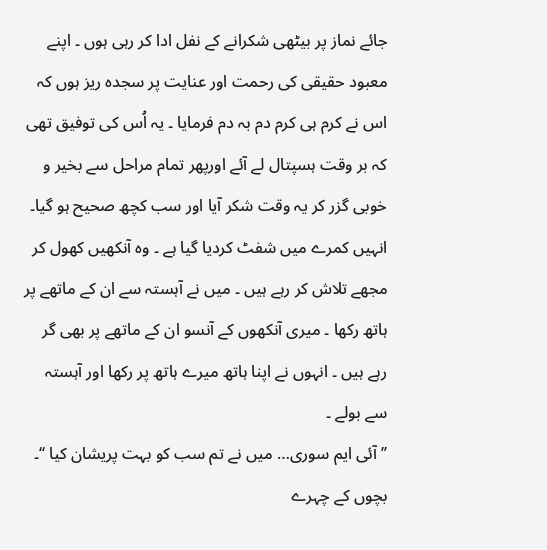جائے نماز پر بیٹھی شکرانے کے نفل ادا کر رہی ہوں ۔ اپنے معبود حقیقی کی رحمت اور عنایت پر سجدہ ریز ہوں کہ اس نے کرم ہی کرم دم بہ دم فرمایا ۔ یہ اُس کی توفیق تھی کہ بر وقت ہسپتال لے آئے اورپھر تمام مراحل سے بخیر و خوبی گزر کر یہ وقت شکر آیا اور سب کچھ صحیح ہو گیا۔
انہیں کمرے میں شفٹ کردیا گیا ہے ۔ وہ آنکھیں کھول کر مجھے تلاش کر رہے ہیں ۔ میں نے آہستہ سے ان کے ماتھے پر ہاتھ رکھا ۔ میری آنکھوں کے آنسو ان کے ماتھے پر بھی گر رہے ہیں ۔ انہوں نے اپنا ہاتھ میرے ہاتھ پر رکھا اور آہستہ سے بولے ۔
’’ آئی ایم سوری… میں نے تم سب کو بہت پریشان کیا ‘‘۔
بچوں کے چہرے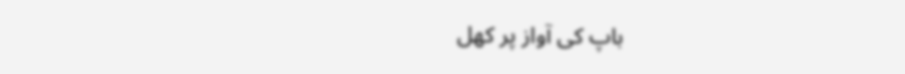باپ کی آواز پر کھل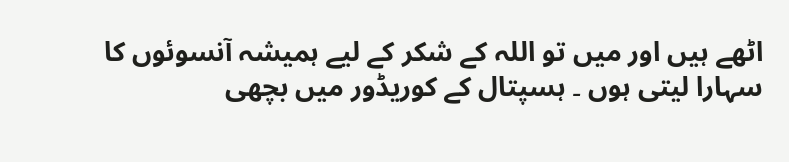اٹھے ہیں اور میں تو اللہ کے شکر کے لیے ہمیشہ آنسوئوں کا سہارا لیتی ہوں ۔ ہسپتال کے کوریڈور میں بچھی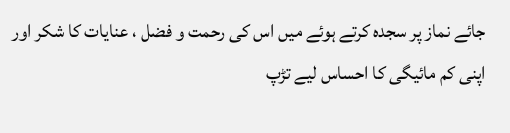جائے نماز پر سجدہ کرتے ہوئے میں اس کی رحمت و فضل ، عنایات کا شکر اور اپنی کم مائیگی کا احساس لیے تڑپ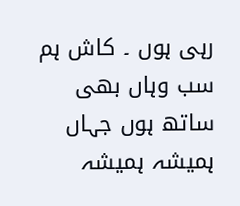رہی ہوں ۔ کاش ہم سب وہاں بھی ساتھ ہوں جہاں ہمیشہ ہمیشہ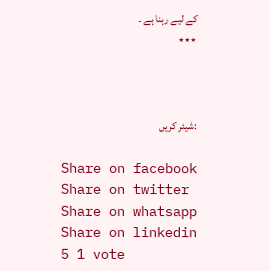کے لیے رہنا ہے ۔
٭٭٭



:شیئر کریں

Share on facebook
Share on twitter
Share on whatsapp
Share on linkedin
5 1 vote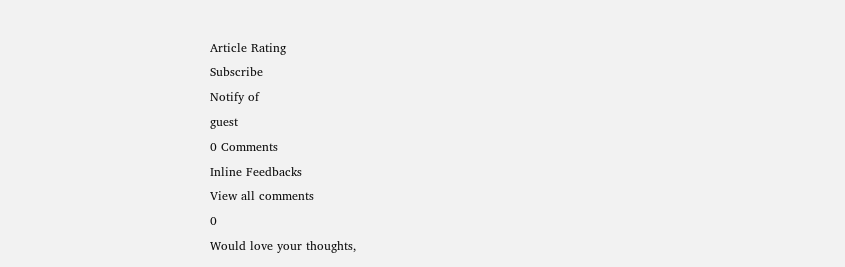Article Rating
Subscribe
Notify of
guest
0 Comments
Inline Feedbacks
View all comments
0
Would love your thoughts,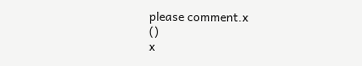please comment.x
()
x